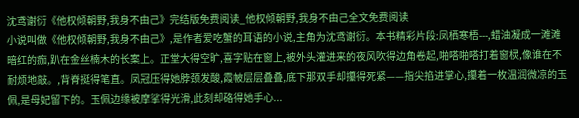沈鸢谢衍《他权倾朝野,我身不由己》完结版免费阅读_他权倾朝野,我身不由己全文免费阅读
小说叫做《他权倾朝野,我身不由己》,是作者爱吃蟹的耳语的小说,主角为沈鸢谢衍。本书精彩片段:凤栖寒梧---,蜡油凝成一滩滩暗红的痂,趴在金丝楠木的长案上。正堂大得空旷,喜字贴在窗上,被外头灌进来的夜风吹得边角卷起,啪嗒啪嗒打着窗棂,像谁在不耐烦地敲。,背脊挺得笔直。凤冠压得她脖颈发酸,霞帔层层叠叠,底下那双手却攥得死紧——指尖掐进掌心,攥着一枚温润微凉的玉佩,是母妃留下的。玉佩边缘被摩挲得光滑,此刻却硌得她手心...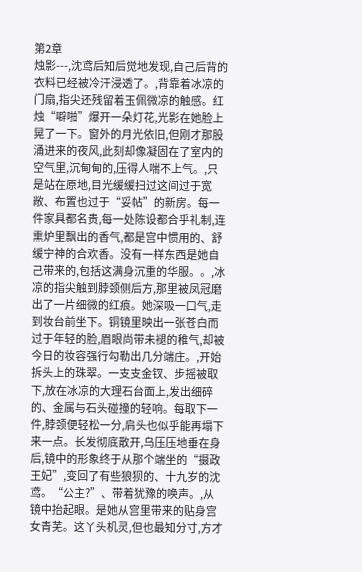第2章
烛影---,沈鸢后知后觉地发现,自己后背的衣料已经被冷汗浸透了。,背靠着冰凉的门扇,指尖还残留着玉佩微凉的触感。红烛“噼啪”爆开一朵灯花,光影在她脸上晃了一下。窗外的月光依旧,但刚才那股涌进来的夜风,此刻却像凝固在了室内的空气里,沉甸甸的,压得人喘不上气。,只是站在原地,目光缓缓扫过这间过于宽敞、布置也过于“妥帖”的新房。每一件家具都名贵,每一处陈设都合乎礼制,连熏炉里飘出的香气,都是宫中惯用的、舒缓宁神的合欢香。没有一样东西是她自己带来的,包括这满身沉重的华服。。,冰凉的指尖触到脖颈侧后方,那里被凤冠磨出了一片细微的红痕。她深吸一口气,走到妆台前坐下。铜镜里映出一张苍白而过于年轻的脸,眉眼尚带未褪的稚气,却被今日的妆容强行勾勒出几分端庄。,开始拆头上的珠翠。一支支金钗、步摇被取下,放在冰凉的大理石台面上,发出细碎的、金属与石头碰撞的轻响。每取下一件,脖颈便轻松一分,肩头也似乎能再塌下来一点。长发彻底散开,乌压压地垂在身后,镜中的形象终于从那个端坐的“摄政王妃”,变回了有些狼狈的、十九岁的沈鸢。“公主?”、带着犹豫的唤声。,从镜中抬起眼。是她从宫里带来的贴身宫女青芜。这丫头机灵,但也最知分寸,方才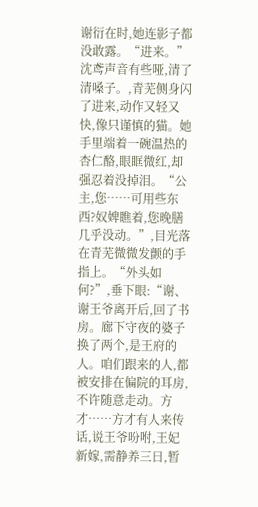谢衍在时,她连影子都没敢露。“进来。”沈鸢声音有些哑,清了清嗓子。,青芜侧身闪了进来,动作又轻又快,像只谨慎的猫。她手里端着一碗温热的杏仁酪,眼眶微红,却强忍着没掉泪。“公主,您……可用些东西?奴婢瞧着,您晚膳几乎没动。”,目光落在青芜微微发颤的手指上。“外头如何?”,垂下眼:“谢、谢王爷离开后,回了书房。廊下守夜的婆子换了两个,是王府的人。咱们跟来的人,都被安排在偏院的耳房,不许随意走动。方才……方才有人来传话,说王爷吩咐,王妃新嫁,需静养三日,暂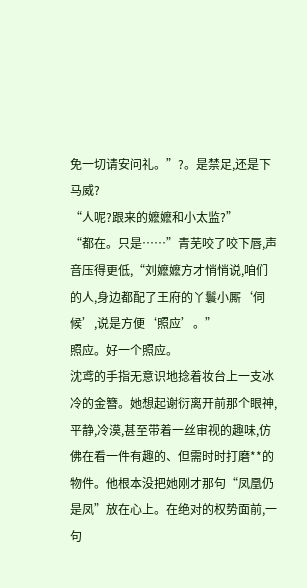免一切请安问礼。”?。是禁足,还是下马威?
“人呢?跟来的嬷嬷和小太监?”
“都在。只是……”青芜咬了咬下唇,声音压得更低,“刘嬷嬷方才悄悄说,咱们的人,身边都配了王府的丫鬟小厮‘伺候’,说是方便‘照应’。”
照应。好一个照应。
沈鸢的手指无意识地捻着妆台上一支冰冷的金簪。她想起谢衍离开前那个眼神,平静,冷漠,甚至带着一丝审视的趣味,仿佛在看一件有趣的、但需时时打磨**的物件。他根本没把她刚才那句“凤凰仍是凤”放在心上。在绝对的权势面前,一句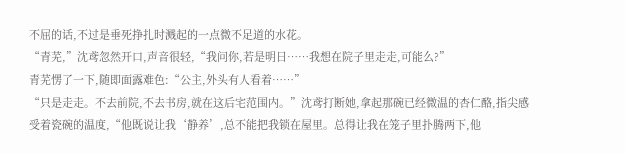不屈的话,不过是垂死挣扎时溅起的一点微不足道的水花。
“青芜,”沈鸢忽然开口,声音很轻,“我问你,若是明日……我想在院子里走走,可能么?”
青芜愣了一下,随即面露难色:“公主,外头有人看着……”
“只是走走。不去前院,不去书房,就在这后宅范围内。”沈鸢打断她,拿起那碗已经微温的杏仁酪,指尖感受着瓷碗的温度,“他既说让我‘静养’,总不能把我锁在屋里。总得让我在笼子里扑腾两下,他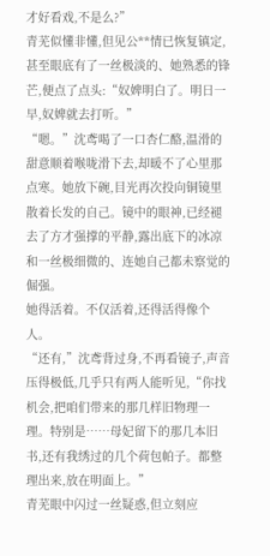才好看戏,不是么?”
青芜似懂非懂,但见公**情已恢复镇定,甚至眼底有了一丝极淡的、她熟悉的锋芒,便点了点头:“奴婢明白了。明日一早,奴婢就去打听。”
“嗯。”沈鸢喝了一口杏仁酪,温滑的甜意顺着喉咙滑下去,却暖不了心里那点寒。她放下碗,目光再次投向铜镜里散着长发的自己。镜中的眼神,已经褪去了方才强撑的平静,露出底下的冰凉和一丝极细微的、连她自己都未察觉的倔强。
她得活着。不仅活着,还得活得像个人。
“还有,”沈鸢背过身,不再看镜子,声音压得极低,几乎只有两人能听见,“你找机会,把咱们带来的那几样旧物理一理。特别是……母妃留下的那几本旧书,还有我绣过的几个荷包帕子。都整理出来,放在明面上。”
青芜眼中闪过一丝疑惑,但立刻应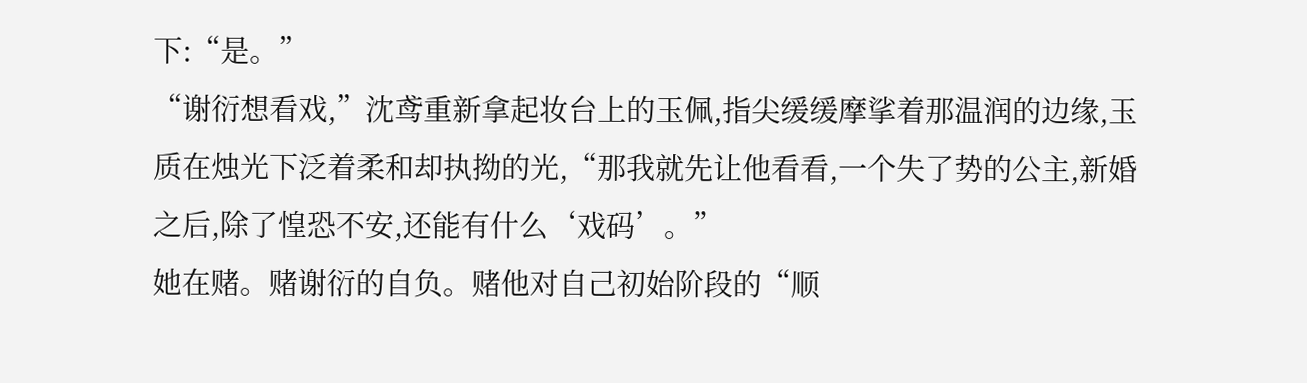下:“是。”
“谢衍想看戏,”沈鸢重新拿起妆台上的玉佩,指尖缓缓摩挲着那温润的边缘,玉质在烛光下泛着柔和却执拗的光,“那我就先让他看看,一个失了势的公主,新婚之后,除了惶恐不安,还能有什么‘戏码’。”
她在赌。赌谢衍的自负。赌他对自己初始阶段的“顺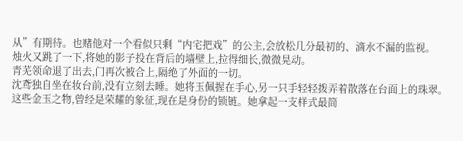从”有期待。也赌他对一个看似只剩“内宅把戏”的公主,会放松几分最初的、滴水不漏的监视。
烛火又跳了一下,将她的影子投在背后的墙壁上,拉得细长,微微晃动。
青芜领命退了出去,门再次被合上,隔绝了外面的一切。
沈鸢独自坐在妆台前,没有立刻去睡。她将玉佩握在手心,另一只手轻轻拨弄着散落在台面上的珠翠。这些金玉之物,曾经是荣耀的象征,现在是身份的锁链。她拿起一支样式最简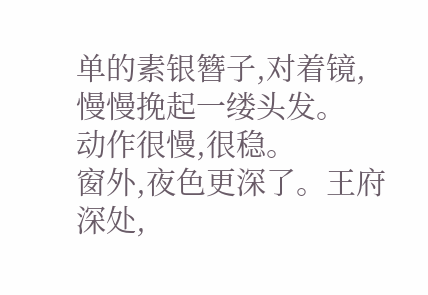单的素银簪子,对着镜,慢慢挽起一缕头发。
动作很慢,很稳。
窗外,夜色更深了。王府深处,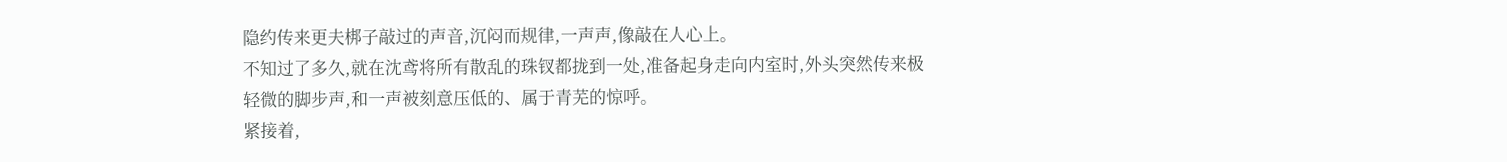隐约传来更夫梆子敲过的声音,沉闷而规律,一声声,像敲在人心上。
不知过了多久,就在沈鸢将所有散乱的珠钗都拢到一处,准备起身走向内室时,外头突然传来极轻微的脚步声,和一声被刻意压低的、属于青芜的惊呼。
紧接着,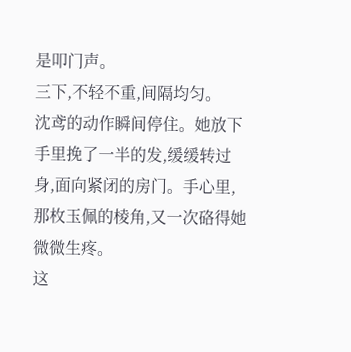是叩门声。
三下,不轻不重,间隔均匀。
沈鸢的动作瞬间停住。她放下手里挽了一半的发,缓缓转过身,面向紧闭的房门。手心里,那枚玉佩的棱角,又一次硌得她微微生疼。
这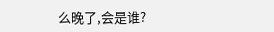么晚了,会是谁?